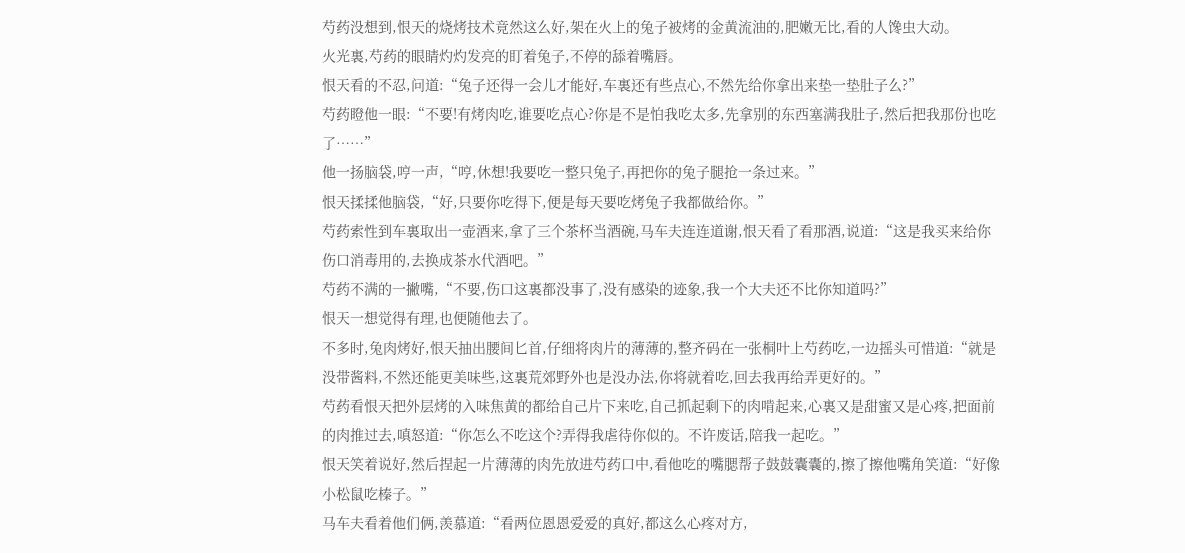芍药没想到,恨天的烧烤技术竟然这么好,架在火上的兔子被烤的金黄流油的,肥嫩无比,看的人馋虫大动。
火光裏,芍药的眼睛灼灼发亮的盯着兔子,不停的舔着嘴唇。
恨天看的不忍,问道:“兔子还得一会儿才能好,车裏还有些点心,不然先给你拿出来垫一垫肚子么?”
芍药瞪他一眼:“不要!有烤肉吃,谁要吃点心?你是不是怕我吃太多,先拿别的东西塞满我肚子,然后把我那份也吃了……”
他一扬脑袋,哼一声,“哼,休想!我要吃一整只兔子,再把你的兔子腿抢一条过来。”
恨天揉揉他脑袋,“好,只要你吃得下,便是每天要吃烤兔子我都做给你。”
芍药索性到车裏取出一壶酒来,拿了三个茶杯当酒碗,马车夫连连道谢,恨天看了看那酒,说道:“这是我买来给你伤口消毒用的,去换成茶水代酒吧。”
芍药不满的一撇嘴,“不要,伤口这裏都没事了,没有感染的迹象,我一个大夫还不比你知道吗?”
恨天一想觉得有理,也便随他去了。
不多时,兔肉烤好,恨天抽出腰间匕首,仔细将肉片的薄薄的,整齐码在一张桐叶上芍药吃,一边摇头可惜道:“就是没带酱料,不然还能更美味些,这裏荒郊野外也是没办法,你将就着吃,回去我再给弄更好的。”
芍药看恨天把外层烤的入味焦黄的都给自己片下来吃,自己抓起剩下的肉啃起来,心裏又是甜蜜又是心疼,把面前的肉推过去,嗔怒道:“你怎么不吃这个?弄得我虐待你似的。不许废话,陪我一起吃。”
恨天笑着说好,然后捏起一片薄薄的肉先放进芍药口中,看他吃的嘴腮帮子鼓鼓囊囊的,擦了擦他嘴角笑道:“好像小松鼠吃榛子。”
马车夫看着他们俩,羡慕道:“看两位恩恩爱爱的真好,都这么心疼对方,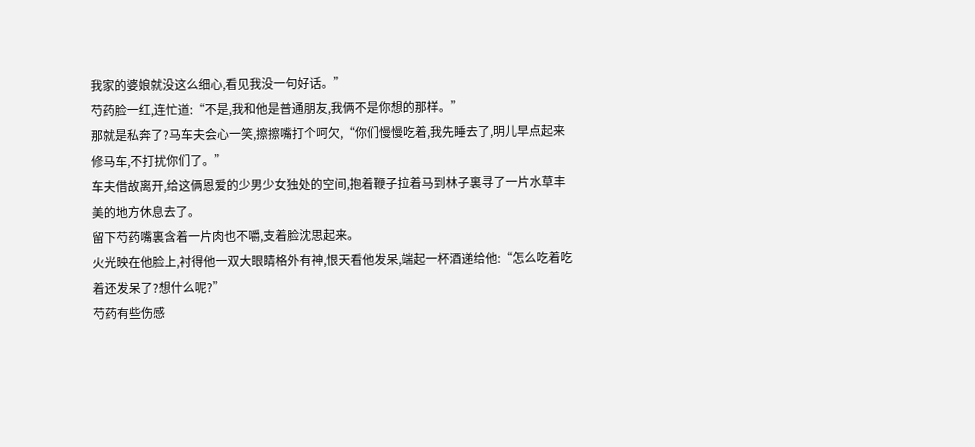我家的婆娘就没这么细心,看见我没一句好话。”
芍药脸一红,连忙道:“不是,我和他是普通朋友,我俩不是你想的那样。”
那就是私奔了?马车夫会心一笑,擦擦嘴打个呵欠,“你们慢慢吃着,我先睡去了,明儿早点起来修马车,不打扰你们了。”
车夫借故离开,给这俩恩爱的少男少女独处的空间,抱着鞭子拉着马到林子裏寻了一片水草丰美的地方休息去了。
留下芍药嘴裏含着一片肉也不嚼,支着脸沈思起来。
火光映在他脸上,衬得他一双大眼睛格外有神,恨天看他发呆,端起一杯酒递给他:“怎么吃着吃着还发呆了?想什么呢?”
芍药有些伤感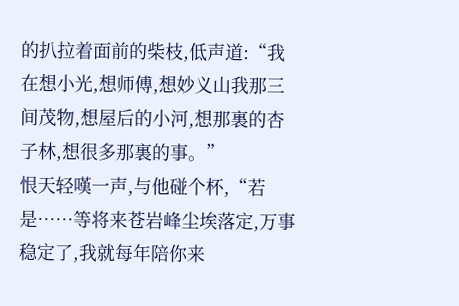的扒拉着面前的柴枝,低声道:“我在想小光,想师傅,想妙义山我那三间茂物,想屋后的小河,想那裏的杏子林,想很多那裏的事。”
恨天轻嘆一声,与他碰个杯,“若是……等将来苍岩峰尘埃落定,万事稳定了,我就每年陪你来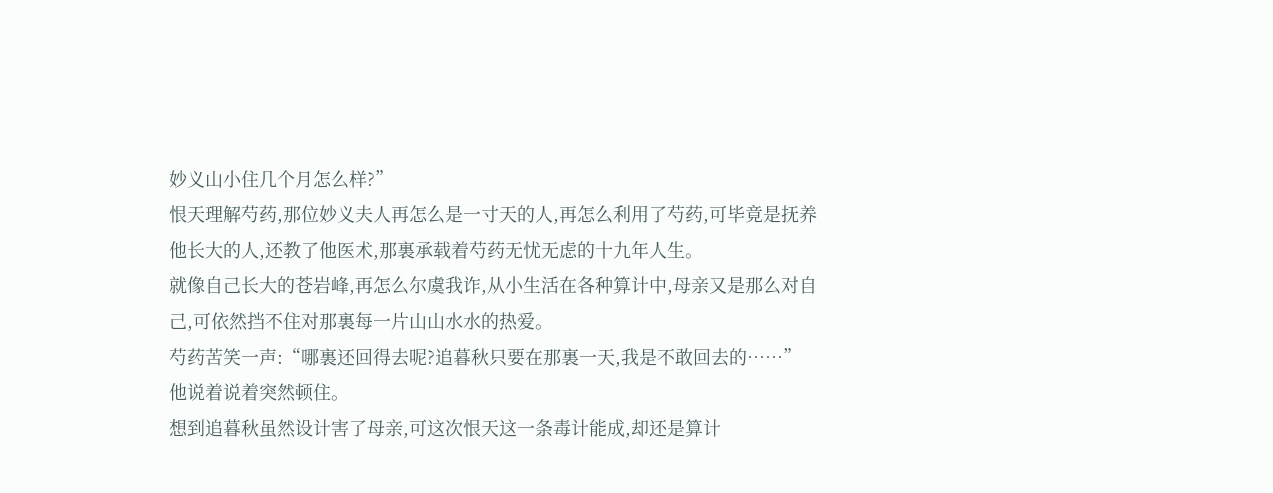妙义山小住几个月怎么样?”
恨天理解芍药,那位妙义夫人再怎么是一寸天的人,再怎么利用了芍药,可毕竟是抚养他长大的人,还教了他医术,那裏承载着芍药无忧无虑的十九年人生。
就像自己长大的苍岩峰,再怎么尔虞我诈,从小生活在各种算计中,母亲又是那么对自己,可依然挡不住对那裏每一片山山水水的热爱。
芍药苦笑一声:“哪裏还回得去呢?追暮秋只要在那裏一天,我是不敢回去的……”
他说着说着突然顿住。
想到追暮秋虽然设计害了母亲,可这次恨天这一条毒计能成,却还是算计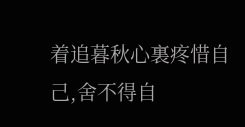着追暮秋心裏疼惜自己,舍不得自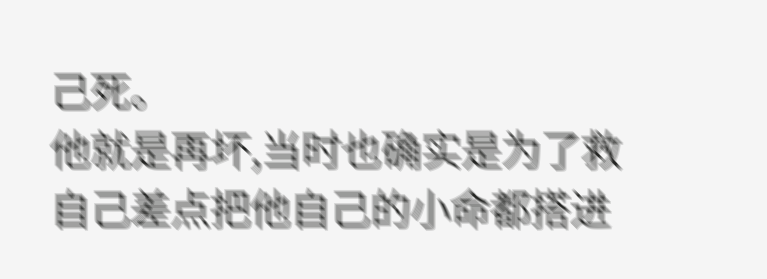己死。
他就是再坏,当时也确实是为了救自己差点把他自己的小命都搭进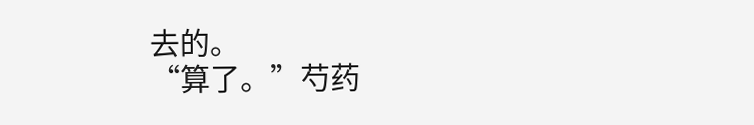去的。
“算了。”芍药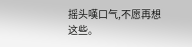摇头嘆口气,不愿再想这些。